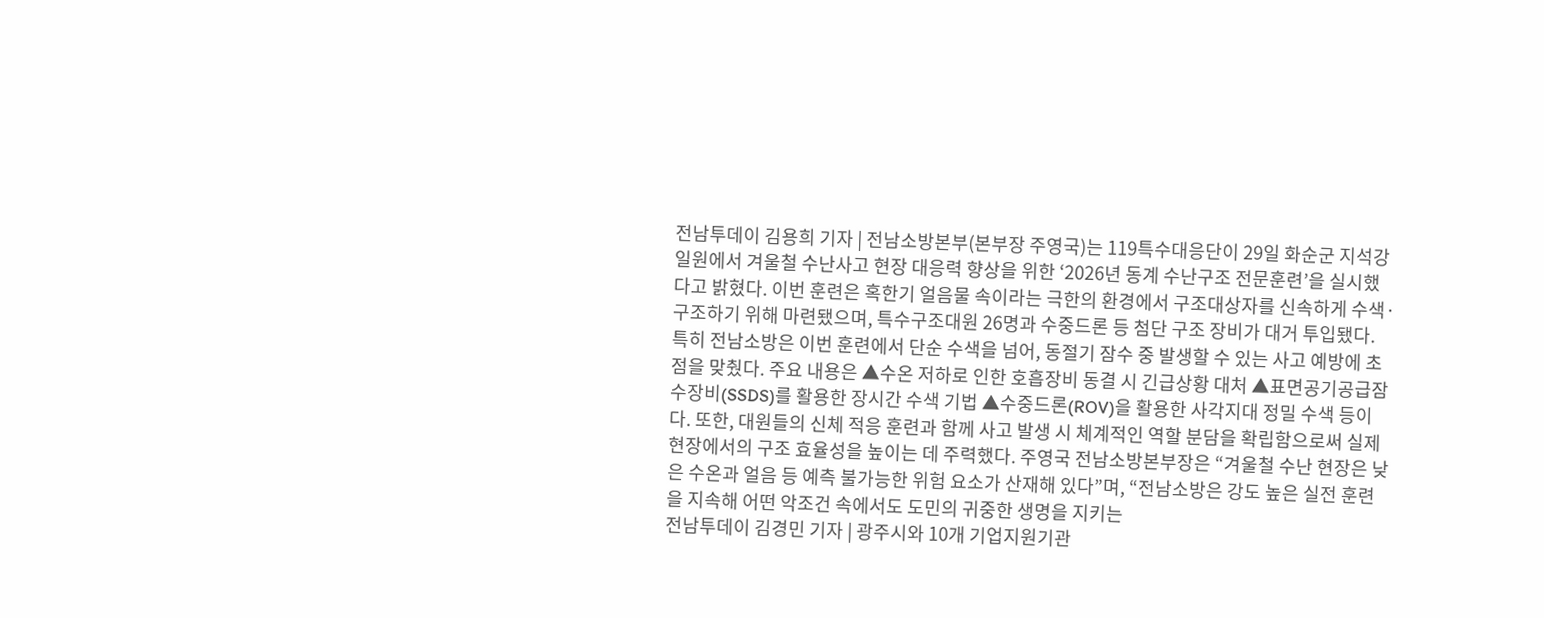전남투데이 김용희 기자 | 전남소방본부(본부장 주영국)는 119특수대응단이 29일 화순군 지석강 일원에서 겨울철 수난사고 현장 대응력 향상을 위한 ‘2026년 동계 수난구조 전문훈련’을 실시했다고 밝혔다. 이번 훈련은 혹한기 얼음물 속이라는 극한의 환경에서 구조대상자를 신속하게 수색·구조하기 위해 마련됐으며, 특수구조대원 26명과 수중드론 등 첨단 구조 장비가 대거 투입됐다. 특히 전남소방은 이번 훈련에서 단순 수색을 넘어, 동절기 잠수 중 발생할 수 있는 사고 예방에 초점을 맞췄다. 주요 내용은 ▲수온 저하로 인한 호흡장비 동결 시 긴급상황 대처 ▲표면공기공급잠수장비(SSDS)를 활용한 장시간 수색 기법 ▲수중드론(ROV)을 활용한 사각지대 정밀 수색 등이다. 또한, 대원들의 신체 적응 훈련과 함께 사고 발생 시 체계적인 역할 분담을 확립함으로써 실제 현장에서의 구조 효율성을 높이는 데 주력했다. 주영국 전남소방본부장은 “겨울철 수난 현장은 낮은 수온과 얼음 등 예측 불가능한 위험 요소가 산재해 있다”며, “전남소방은 강도 높은 실전 훈련을 지속해 어떤 악조건 속에서도 도민의 귀중한 생명을 지키는
전남투데이 김경민 기자 | 광주시와 10개 기업지원기관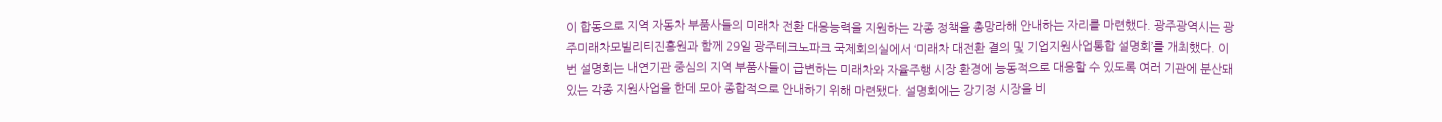이 합동으로 지역 자동차 부품사들의 미래차 전환 대응능력을 지원하는 각종 정책을 총망라해 안내하는 자리를 마련했다. 광주광역시는 광주미래차모빌리티진흥원과 함께 29일 광주테크노파크 국제회의실에서 ‘미래차 대전환 결의 및 기업지원사업통합 설명회’를 개최했다. 이번 설명회는 내연기관 중심의 지역 부품사들이 급변하는 미래차와 자율주행 시장 환경에 능동적으로 대응할 수 있도록 여러 기관에 분산돼 있는 각종 지원사업을 한데 모아 종합적으로 안내하기 위해 마련됐다. 설명회에는 강기정 시장을 비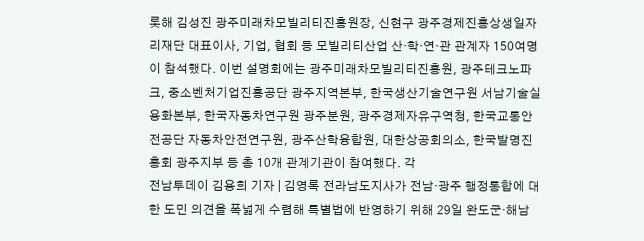롯해 김성진 광주미래차모빌리티진흥원장, 신현구 광주경제진흥상생일자리재단 대표이사, 기업, 협회 등 모빌리티산업 산·학·연·관 관계자 150여명이 참석했다. 이번 설명회에는 광주미래차모빌리티진흥원, 광주테크노파크, 중소벤처기업진흥공단 광주지역본부, 한국생산기술연구원 서남기술실용화본부, 한국자동차연구원 광주분원, 광주경제자유구역청, 한국교통안전공단 자동차안전연구원, 광주산학융합원, 대한상공회의소, 한국발명진흥회 광주지부 등 총 10개 관계기관이 참여했다. 각
전남투데이 김용희 기자 | 김영록 전라남도지사가 전남·광주 행정통합에 대한 도민 의견을 폭넓게 수렴해 특별법에 반영하기 위해 29일 완도군·해남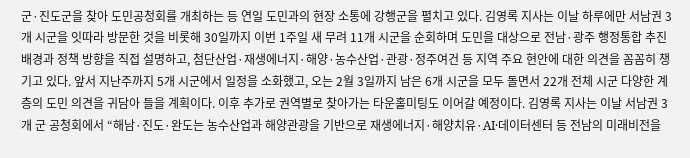군·진도군을 찾아 도민공청회를 개최하는 등 연일 도민과의 현장 소통에 강행군을 펼치고 있다. 김영록 지사는 이날 하루에만 서남권 3개 시군을 잇따라 방문한 것을 비롯해 30일까지 이번 1주일 새 무려 11개 시군을 순회하며 도민을 대상으로 전남·광주 행정통합 추진 배경과 정책 방향을 직접 설명하고, 첨단산업·재생에너지·해양·농수산업·관광·정주여건 등 지역 주요 현안에 대한 의견을 꼼꼼히 챙기고 있다. 앞서 지난주까지 5개 시군에서 일정을 소화했고, 오는 2월 3일까지 남은 6개 시군을 모두 돌면서 22개 전체 시군 다양한 계층의 도민 의견을 귀담아 들을 계획이다. 이후 추가로 권역별로 찾아가는 타운홀미팅도 이어갈 예정이다. 김영록 지사는 이날 서남권 3개 군 공청회에서 “해남·진도·완도는 농수산업과 해양관광을 기반으로 재생에너지·해양치유·AI·데이터센터 등 전남의 미래비전을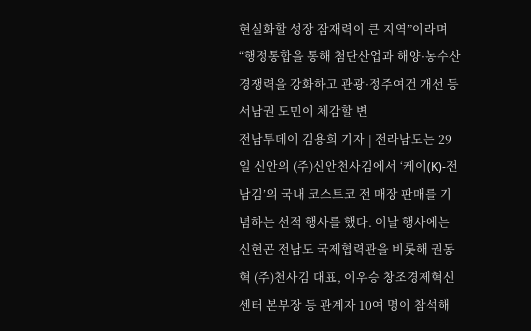현실화할 성장 잠재력이 큰 지역”이라며 “행정통합을 통해 첨단산업과 해양·농수산 경쟁력을 강화하고 관광·정주여건 개선 등 서남권 도민이 체감할 변
전남투데이 김용희 기자 | 전라남도는 29일 신안의 (주)신안천사김에서 ‘케이(K)-전남김’의 국내 코스트코 전 매장 판매를 기념하는 선적 행사를 했다. 이날 행사에는 신현곤 전남도 국제협력관을 비롯해 권동혁 (주)천사김 대표, 이우승 창조경제혁신센터 본부장 등 관계자 10여 명이 참석해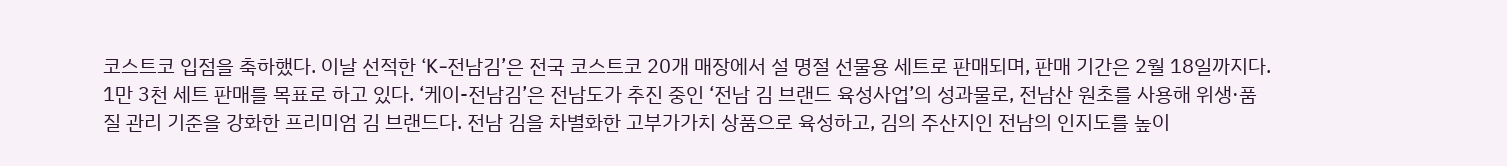코스트코 입점을 축하했다. 이날 선적한 ‘K-전남김’은 전국 코스트코 20개 매장에서 설 명절 선물용 세트로 판매되며, 판매 기간은 2월 18일까지다. 1만 3천 세트 판매를 목표로 하고 있다. ‘케이-전남김’은 전남도가 추진 중인 ‘전남 김 브랜드 육성사업’의 성과물로, 전남산 원초를 사용해 위생·품질 관리 기준을 강화한 프리미엄 김 브랜드다. 전남 김을 차별화한 고부가가치 상품으로 육성하고, 김의 주산지인 전남의 인지도를 높이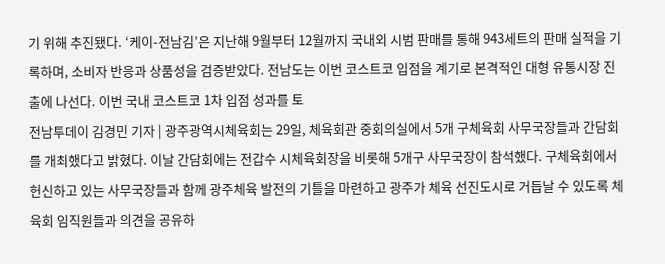기 위해 추진됐다. ‘케이-전남김’은 지난해 9월부터 12월까지 국내외 시범 판매를 통해 943세트의 판매 실적을 기록하며, 소비자 반응과 상품성을 검증받았다. 전남도는 이번 코스트코 입점을 계기로 본격적인 대형 유통시장 진출에 나선다. 이번 국내 코스트코 1차 입점 성과를 토
전남투데이 김경민 기자 | 광주광역시체육회는 29일, 체육회관 중회의실에서 5개 구체육회 사무국장들과 간담회를 개최했다고 밝혔다. 이날 간담회에는 전갑수 시체육회장을 비롯해 5개구 사무국장이 참석했다. 구체육회에서 헌신하고 있는 사무국장들과 함께 광주체육 발전의 기틀을 마련하고 광주가 체육 선진도시로 거듭날 수 있도록 체육회 임직원들과 의견을 공유하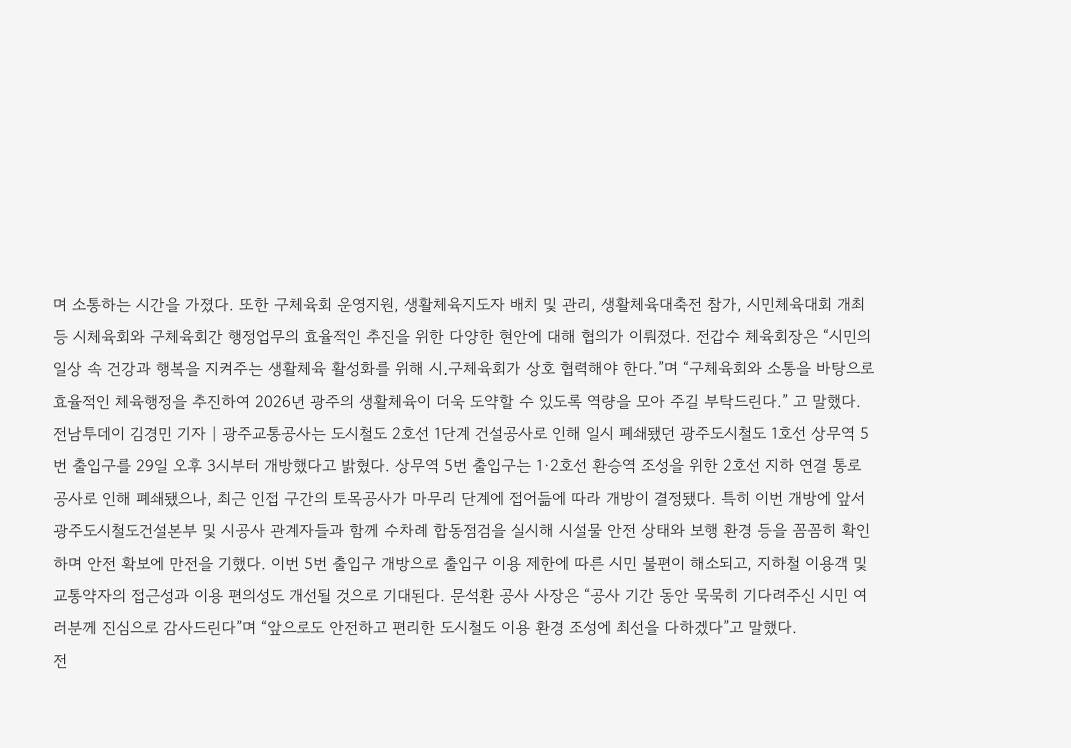며 소통하는 시간을 가졌다. 또한 구체육회 운영지원, 생활체육지도자 배치 및 관리, 생활체육대축전 참가, 시민체육대회 개최 등 시체육회와 구체육회간 행정업무의 효율적인 추진을 위한 다양한 현안에 대해 협의가 이뤄졌다. 전갑수 체육회장은 “시민의 일상 속 건강과 행복을 지켜주는 생활체육 활성화를 위해 시․구체육회가 상호 협력해야 한다.”며 “구체육회와 소통을 바탕으로 효율적인 체육행정을 추진하여 2026년 광주의 생활체육이 더욱 도약할 수 있도록 역량을 모아 주길 부탁드린다.” 고 말했다.
전남투데이 김경민 기자 | 광주교통공사는 도시철도 2호선 1단계 건설공사로 인해 일시 폐쇄됐던 광주도시철도 1호선 상무역 5번 출입구를 29일 오후 3시부터 개방했다고 밝혔다. 상무역 5번 출입구는 1·2호선 환승역 조성을 위한 2호선 지하 연결 통로 공사로 인해 폐쇄됐으나, 최근 인접 구간의 토목공사가 마무리 단계에 접어듦에 따라 개방이 결정됐다. 특히 이번 개방에 앞서 광주도시철도건설본부 및 시공사 관계자들과 함께 수차례 합동점검을 실시해 시설물 안전 상태와 보행 환경 등을 꼼꼼히 확인하며 안전 확보에 만전을 기했다. 이번 5번 출입구 개방으로 출입구 이용 제한에 따른 시민 불편이 해소되고, 지하철 이용객 및 교통약자의 접근성과 이용 편의성도 개선될 것으로 기대된다. 문석환 공사 사장은 “공사 기간 동안 묵묵히 기다려주신 시민 여러분께 진심으로 감사드린다”며 “앞으로도 안전하고 편리한 도시철도 이용 환경 조성에 최선을 다하겠다”고 말했다.
전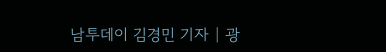남투데이 김경민 기자 | 광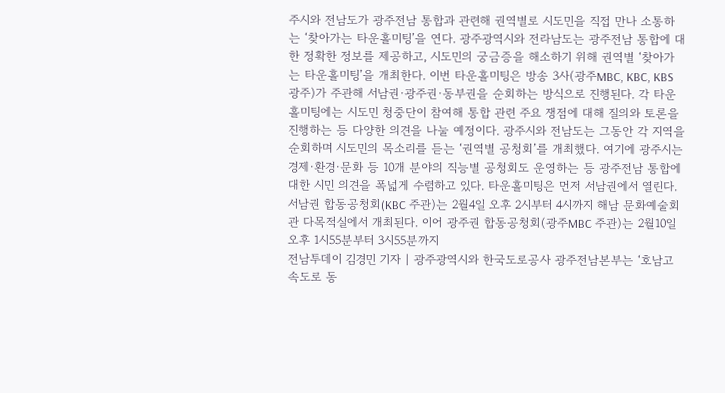주시와 전남도가 광주전남 통합과 관련해 권역별로 시도민을 직접 만나 소통하는 ‘찾아가는 타운홀미팅’을 연다. 광주광역시와 전라남도는 광주전남 통합에 대한 정확한 정보를 제공하고, 시도민의 궁금증을 해소하기 위해 권역별 ‘찾아가는 타운홀미팅’을 개최한다. 이번 타운홀미팅은 방송 3사(광주MBC, KBC, KBS광주)가 주관해 서남권·광주권·동부권을 순회하는 방식으로 진행된다. 각 타운홀미팅에는 시도민 청중단이 참여해 통합 관련 주요 쟁점에 대해 질의와 토론을 진행하는 등 다양한 의견을 나눌 예정이다. 광주시와 전남도는 그동안 각 지역을 순회하며 시도민의 목소리를 듣는 ‘권역별 공청회’를 개최했다. 여기에 광주시는 경제·환경·문화 등 10개 분야의 직능별 공청회도 운영하는 등 광주전남 통합에 대한 시민 의견을 폭넓게 수렴하고 있다. 타운홀미팅은 먼저 서남권에서 열린다. 서남권 합동공청회(KBC 주관)는 2월4일 오후 2시부터 4시까지 해남 문화예술회관 다목적실에서 개최된다. 이어 광주권 합동공청회(광주MBC 주관)는 2월10일 오후 1시55분부터 3시55분까지
전남투데이 김경민 기자 | 광주광역시와 한국도로공사 광주전남본부는 ‘호남고속도로 동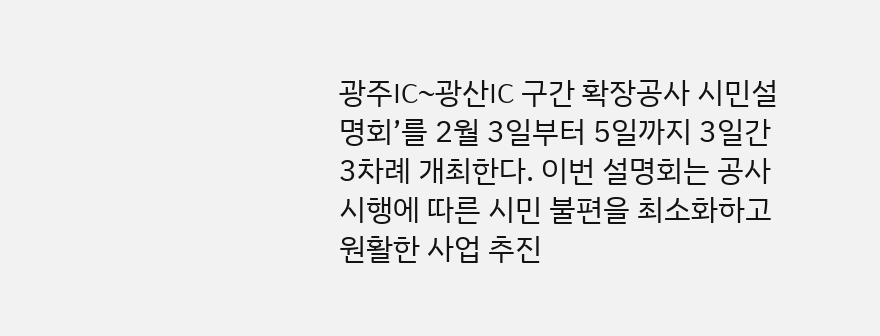광주IC~광산IC 구간 확장공사 시민설명회’를 2월 3일부터 5일까지 3일간 3차례 개최한다. 이번 설명회는 공사 시행에 따른 시민 불편을 최소화하고 원활한 사업 추진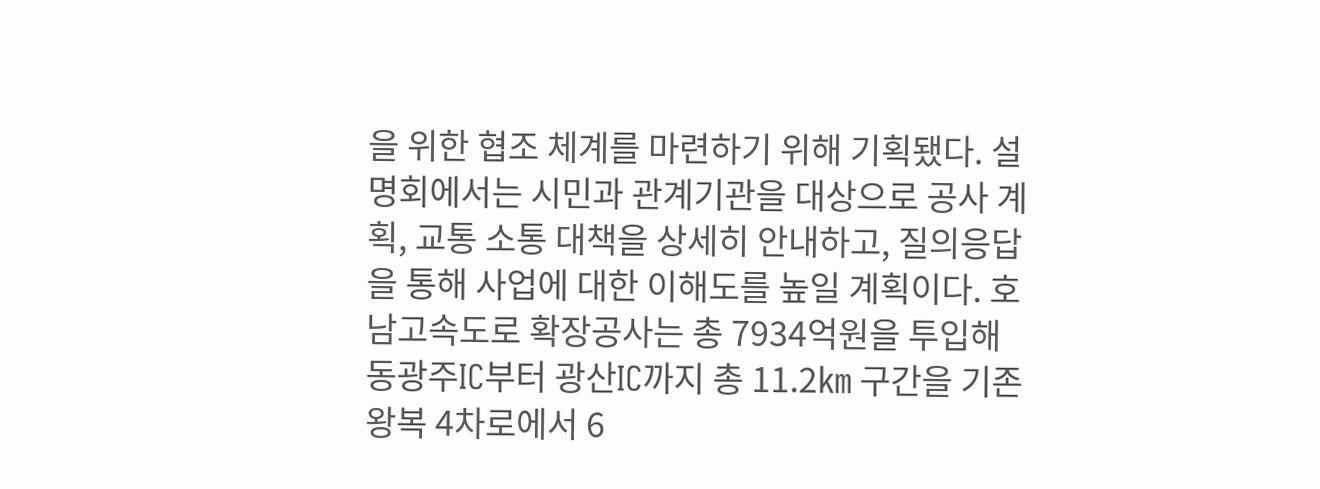을 위한 협조 체계를 마련하기 위해 기획됐다. 설명회에서는 시민과 관계기관을 대상으로 공사 계획, 교통 소통 대책을 상세히 안내하고, 질의응답을 통해 사업에 대한 이해도를 높일 계획이다. 호남고속도로 확장공사는 총 7934억원을 투입해 동광주IC부터 광산IC까지 총 11.2㎞ 구간을 기존 왕복 4차로에서 6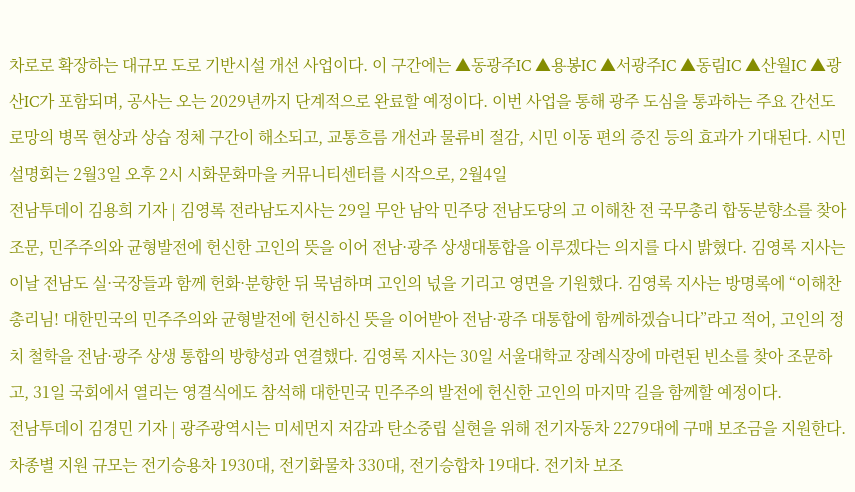차로로 확장하는 대규모 도로 기반시설 개선 사업이다. 이 구간에는 ▲동광주IC ▲용봉IC ▲서광주IC ▲동림IC ▲산월IC ▲광산IC가 포함되며, 공사는 오는 2029년까지 단계적으로 완료할 예정이다. 이번 사업을 통해 광주 도심을 통과하는 주요 간선도로망의 병목 현상과 상습 정체 구간이 해소되고, 교통흐름 개선과 물류비 절감, 시민 이동 편의 증진 등의 효과가 기대된다. 시민 설명회는 2월3일 오후 2시 시화문화마을 커뮤니티센터를 시작으로, 2월4일
전남투데이 김용희 기자 | 김영록 전라남도지사는 29일 무안 남악 민주당 전남도당의 고 이해찬 전 국무총리 합동분향소를 찾아 조문, 민주주의와 균형발전에 헌신한 고인의 뜻을 이어 전남·광주 상생대통합을 이루겠다는 의지를 다시 밝혔다. 김영록 지사는 이날 전남도 실·국장들과 함께 헌화·분향한 뒤 묵념하며 고인의 넋을 기리고 영면을 기원했다. 김영록 지사는 방명록에 “이해찬 총리님! 대한민국의 민주주의와 균형발전에 헌신하신 뜻을 이어받아 전남·광주 대통합에 함께하겠습니다”라고 적어, 고인의 정치 철학을 전남·광주 상생 통합의 방향성과 연결했다. 김영록 지사는 30일 서울대학교 장례식장에 마련된 빈소를 찾아 조문하고, 31일 국회에서 열리는 영결식에도 참석해 대한민국 민주주의 발전에 헌신한 고인의 마지막 길을 함께할 예정이다.
전남투데이 김경민 기자 | 광주광역시는 미세먼지 저감과 탄소중립 실현을 위해 전기자동차 2279대에 구매 보조금을 지원한다. 차종별 지원 규모는 전기승용차 1930대, 전기화물차 330대, 전기승합차 19대다. 전기차 보조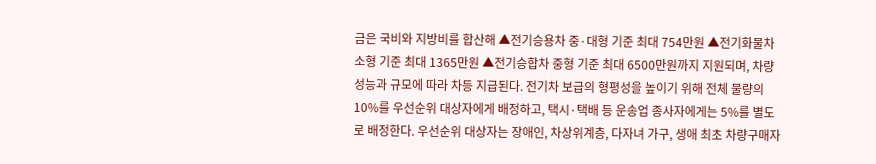금은 국비와 지방비를 합산해 ▲전기승용차 중·대형 기준 최대 754만원 ▲전기화물차 소형 기준 최대 1365만원 ▲전기승합차 중형 기준 최대 6500만원까지 지원되며, 차량 성능과 규모에 따라 차등 지급된다. 전기차 보급의 형평성을 높이기 위해 전체 물량의 10%를 우선순위 대상자에게 배정하고, 택시·택배 등 운송업 종사자에게는 5%를 별도로 배정한다. 우선순위 대상자는 장애인, 차상위계층, 다자녀 가구, 생애 최초 차량구매자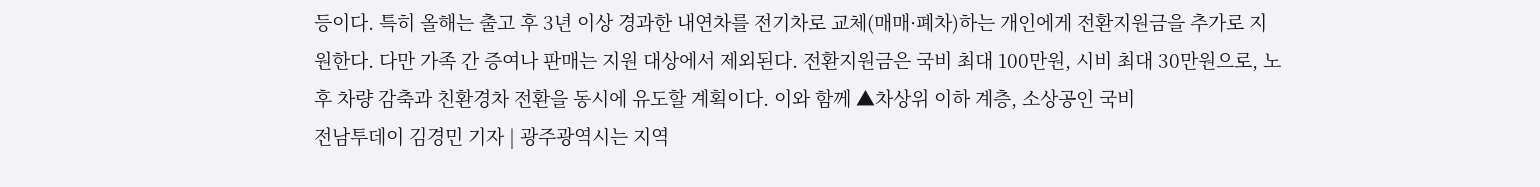등이다. 특히 올해는 출고 후 3년 이상 경과한 내연차를 전기차로 교체(매매·폐차)하는 개인에게 전환지원금을 추가로 지원한다. 다만 가족 간 증여나 판매는 지원 대상에서 제외된다. 전환지원금은 국비 최대 100만원, 시비 최대 30만원으로, 노후 차량 감축과 친환경차 전환을 동시에 유도할 계획이다. 이와 함께 ▲차상위 이하 계층, 소상공인 국비
전남투데이 김경민 기자 | 광주광역시는 지역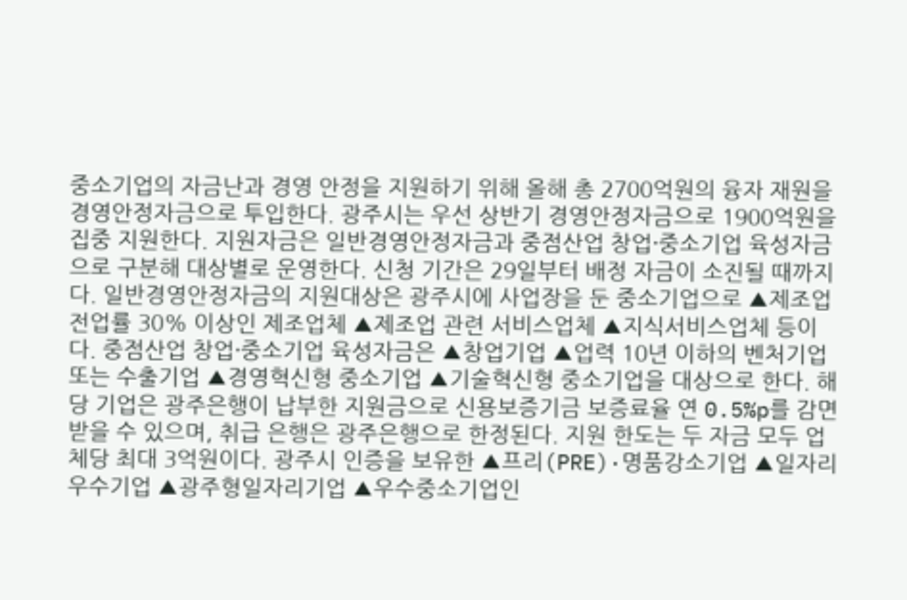중소기업의 자금난과 경영 안정을 지원하기 위해 올해 총 2700억원의 융자 재원을 경영안정자금으로 투입한다. 광주시는 우선 상반기 경영안정자금으로 1900억원을 집중 지원한다. 지원자금은 일반경영안정자금과 중점산업 창업·중소기업 육성자금으로 구분해 대상별로 운영한다. 신청 기간은 29일부터 배정 자금이 소진될 때까지다. 일반경영안정자금의 지원대상은 광주시에 사업장을 둔 중소기업으로 ▲제조업 전업률 30% 이상인 제조업체 ▲제조업 관련 서비스업체 ▲지식서비스업체 등이다. 중점산업 창업·중소기업 육성자금은 ▲창업기업 ▲업력 10년 이하의 벤처기업 또는 수출기업 ▲경영혁신형 중소기업 ▲기술혁신형 중소기업을 대상으로 한다. 해당 기업은 광주은행이 납부한 지원금으로 신용보증기금 보증료율 연 0.5%p를 감면받을 수 있으며, 취급 은행은 광주은행으로 한정된다. 지원 한도는 두 자금 모두 업체당 최대 3억원이다. 광주시 인증을 보유한 ▲프리(PRE)·명품강소기업 ▲일자리우수기업 ▲광주형일자리기업 ▲우수중소기업인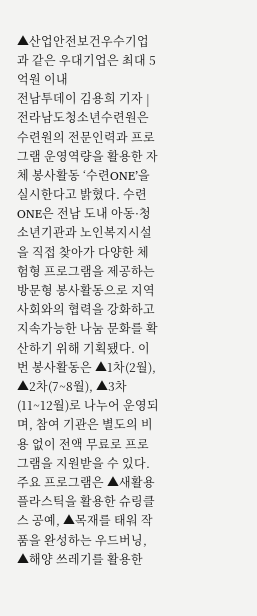▲산업안전보건우수기업과 같은 우대기업은 최대 5억원 이내
전남투데이 김용희 기자 | 전라남도청소년수련원은 수련원의 전문인력과 프로그램 운영역량을 활용한 자체 봉사활동 ‘수련ONE’을 실시한다고 밝혔다. 수련ONE은 전남 도내 아동·청소년기관과 노인복지시설을 직접 찾아가 다양한 체험형 프로그램을 제공하는 방문형 봉사활동으로 지역사회와의 협력을 강화하고 지속가능한 나눔 문화를 확산하기 위해 기획됐다. 이번 봉사활동은 ▲1차(2월), ▲2차(7~8월), ▲3차(11~12월)로 나누어 운영되며, 참여 기관은 별도의 비용 없이 전액 무료로 프로그램을 지원받을 수 있다. 주요 프로그램은 ▲새활용 플라스틱을 활용한 슈링클스 공예, ▲목재를 태워 작품을 완성하는 우드버닝, ▲해양 쓰레기를 활용한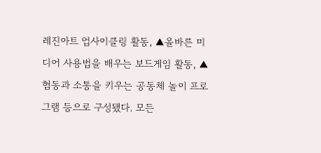레진아트 업사이클링 활동, ▲올바른 미디어 사용법을 배우는 보드게임 활동, ▲협동과 소통을 키우는 공동체 놀이 프로그램 등으로 구성됐다. 모든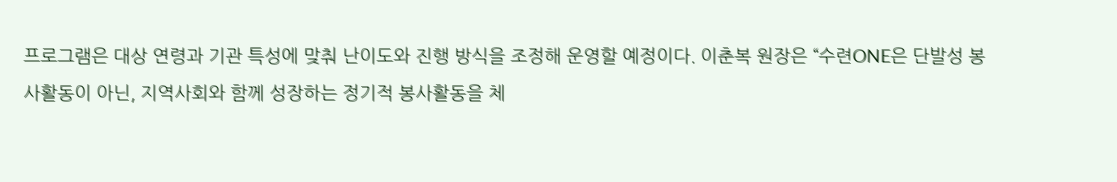프로그램은 대상 연령과 기관 특성에 맞춰 난이도와 진행 방식을 조정해 운영할 예정이다. 이춘복 원장은 “수련ONE은 단발성 봉사활동이 아닌, 지역사회와 함께 성장하는 정기적 봉사활동을 체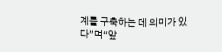계를 구축하는 데 의미가 있다”며“앞